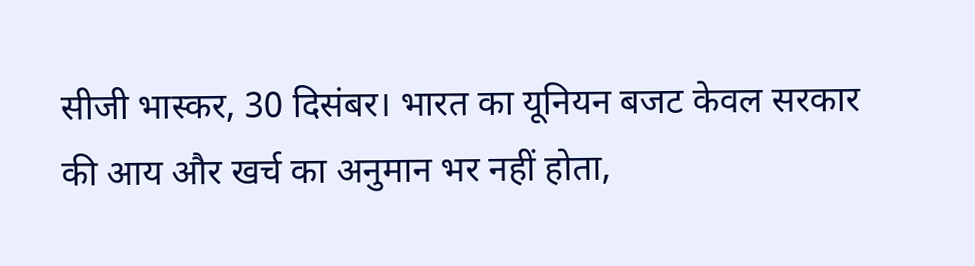सीजी भास्कर, 30 दिसंबर। भारत का यूनियन बजट केवल सरकार की आय और खर्च का अनुमान भर नहीं होता,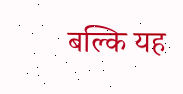बल्कि यह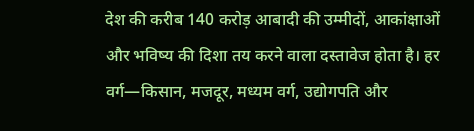देश की करीब 140 करोड़ आबादी की उम्मीदों, आकांक्षाओं और भविष्य की दिशा तय करने वाला दस्तावेज होता है। हर वर्ग—किसान, मजदूर, मध्यम वर्ग, उद्योगपति और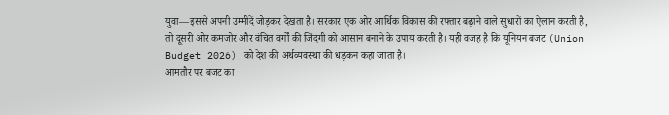युवा—इससे अपनी उम्मीदें जोड़कर देखता है। सरकार एक ओर आर्थिक विकास की रफ्तार बढ़ाने वाले सुधारों का ऐलान करती है, तो दूसरी ओर कमजोर और वंचित वर्गों की जिंदगी को आसान बनाने के उपाय करती है। यही वजह है कि यूनियन बजट (Union Budget 2026) को देश की अर्थव्यवस्था की धड़कन कहा जाता है।
आमतौर पर बजट का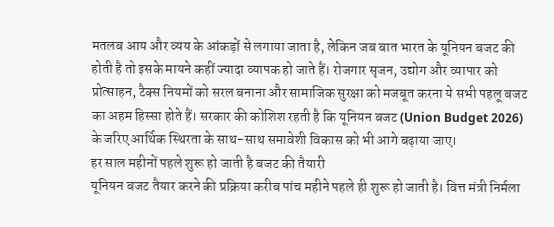मतलब आय और व्यय के आंकड़ों से लगाया जाता है, लेकिन जब बात भारत के यूनियन बजट की होती है तो इसके मायने कहीं ज्यादा व्यापक हो जाते हैं। रोजगार सृजन, उद्योग और व्यापार को प्रोत्साहन, टैक्स नियमों को सरल बनाना और सामाजिक सुरक्षा को मजबूत करना ये सभी पहलू बजट का अहम हिस्सा होते हैं। सरकार की कोशिश रहती है कि यूनियन बजट (Union Budget 2026) के जरिए आर्थिक स्थिरता के साथ-साथ समावेशी विकास को भी आगे बढ़ाया जाए।
हर साल महीनों पहले शुरू हो जाती है बजट की तैयारी
यूनियन बजट तैयार करने की प्रक्रिया करीब पांच महीने पहले ही शुरू हो जाती है। वित्त मंत्री निर्मला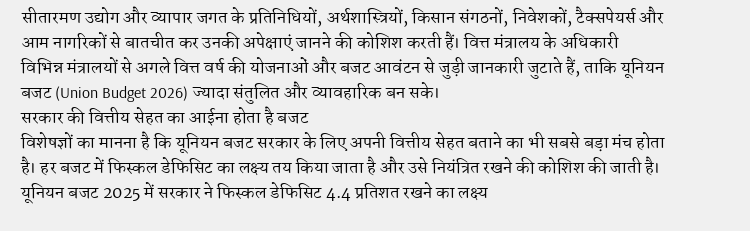सीतारमण उद्योग और व्यापार जगत के प्रतिनिधियों, अर्थशास्त्रियों, किसान संगठनों, निवेशकों, टैक्सपेयर्स और आम नागरिकों से बातचीत कर उनकी अपेक्षाएं जानने की कोशिश करती हैं। वित्त मंत्रालय के अधिकारी विभिन्न मंत्रालयों से अगले वित्त वर्ष की योजनाओं और बजट आवंटन से जुड़ी जानकारी जुटाते हैं, ताकि यूनियन बजट (Union Budget 2026) ज्यादा संतुलित और व्यावहारिक बन सके।
सरकार की वित्तीय सेहत का आईना होता है बजट
विशेषज्ञों का मानना है कि यूनियन बजट सरकार के लिए अपनी वित्तीय सेहत बताने का भी सबसे बड़ा मंच होता है। हर बजट में फिस्कल डेफिसिट का लक्ष्य तय किया जाता है और उसे नियंत्रित रखने की कोशिश की जाती है। यूनियन बजट 2025 में सरकार ने फिस्कल डेफिसिट 4.4 प्रतिशत रखने का लक्ष्य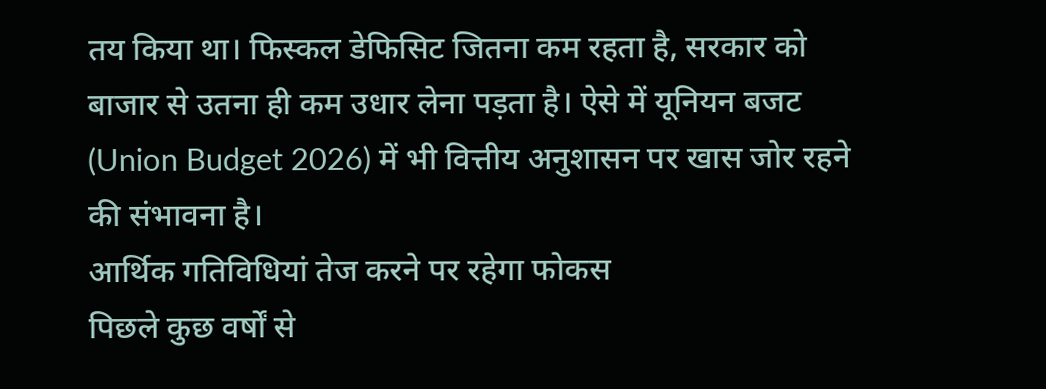तय किया था। फिस्कल डेफिसिट जितना कम रहता है, सरकार को बाजार से उतना ही कम उधार लेना पड़ता है। ऐसे में यूनियन बजट (Union Budget 2026) में भी वित्तीय अनुशासन पर खास जोर रहने की संभावना है।
आर्थिक गतिविधियां तेज करने पर रहेगा फोकस
पिछले कुछ वर्षों से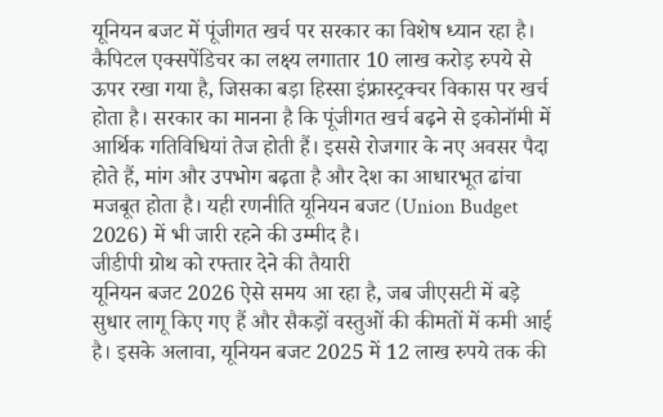यूनियन बजट में पूंजीगत खर्च पर सरकार का विशेष ध्यान रहा है। कैपिटल एक्सपेंडिचर का लक्ष्य लगातार 10 लाख करोड़ रुपये से ऊपर रखा गया है, जिसका बड़ा हिस्सा इंफ्रास्ट्रक्चर विकास पर खर्च होता है। सरकार का मानना है कि पूंजीगत खर्च बढ़ने से इकोनॉमी में आर्थिक गतिविधियां तेज होती हैं। इससे रोजगार के नए अवसर पैदा होते हैं, मांग और उपभोग बढ़ता है और देश का आधारभूत ढांचा मजबूत होता है। यही रणनीति यूनियन बजट (Union Budget 2026) में भी जारी रहने की उम्मीद है।
जीडीपी ग्रोथ को रफ्तार देने की तैयारी
यूनियन बजट 2026 ऐसे समय आ रहा है, जब जीएसटी में बड़े सुधार लागू किए गए हैं और सैकड़ों वस्तुओं की कीमतों में कमी आई है। इसके अलावा, यूनियन बजट 2025 में 12 लाख रुपये तक की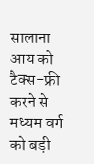सालाना आय को टैक्स-फ्री करने से मध्यम वर्ग को बड़ी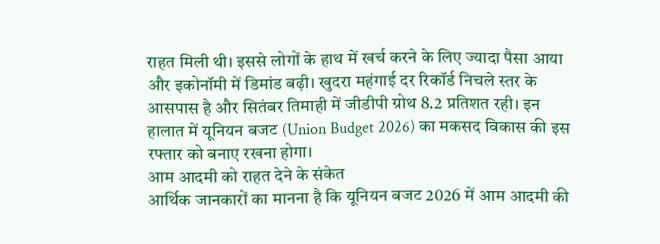राहत मिली थी। इससे लोगों के हाथ में खर्च करने के लिए ज्यादा पैसा आया और इकोनॉमी में डिमांड बढ़ी। खुदरा महंगाई दर रिकॉर्ड निचले स्तर के आसपास है और सितंबर तिमाही में जीडीपी ग्रोथ 8.2 प्रतिशत रही। इन हालात में यूनियन बजट (Union Budget 2026) का मकसद विकास की इस रफ्तार को बनाए रखना होगा।
आम आदमी को राहत देने के संकेत
आर्थिक जानकारों का मानना है कि यूनियन बजट 2026 में आम आदमी की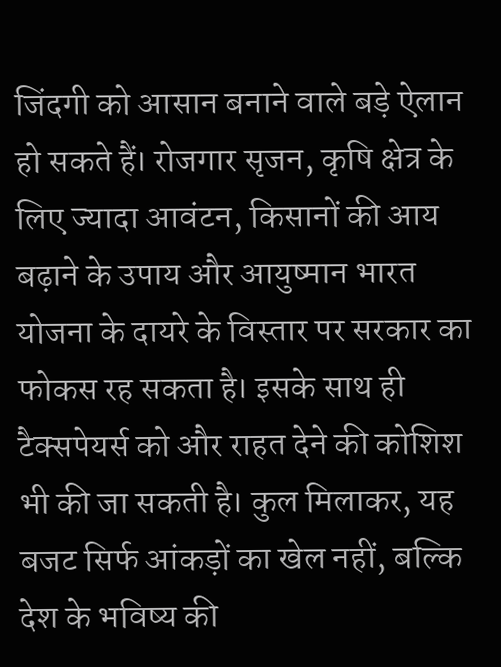जिंदगी को आसान बनाने वाले बड़े ऐलान हो सकते हैं। रोजगार सृजन, कृषि क्षेत्र के लिए ज्यादा आवंटन, किसानों की आय बढ़ाने के उपाय और आयुष्मान भारत योजना के दायरे के विस्तार पर सरकार का फोकस रह सकता है। इसके साथ ही टैक्सपेयर्स को और राहत देने की कोशिश भी की जा सकती है। कुल मिलाकर, यह बजट सिर्फ आंकड़ों का खेल नहीं, बल्कि देश के भविष्य की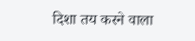दिशा तय करने वाला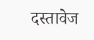दस्तावेज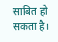साबित हो सकता है।